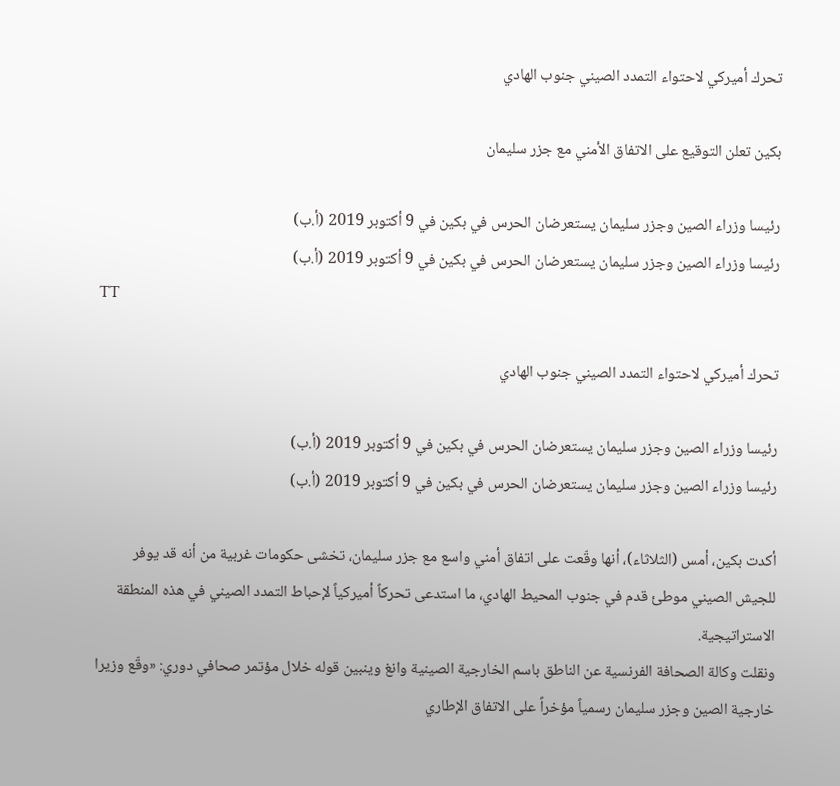تحرك أميركي لاحتواء التمدد الصيني جنوب الهادي

بكين تعلن التوقيع على الاتفاق الأمني مع جزر سليمان

رئيسا وزراء الصين وجزر سليمان يستعرضان الحرس في بكين في 9 أكتوبر 2019 (أ.ب)
رئيسا وزراء الصين وجزر سليمان يستعرضان الحرس في بكين في 9 أكتوبر 2019 (أ.ب)
TT

تحرك أميركي لاحتواء التمدد الصيني جنوب الهادي

رئيسا وزراء الصين وجزر سليمان يستعرضان الحرس في بكين في 9 أكتوبر 2019 (أ.ب)
رئيسا وزراء الصين وجزر سليمان يستعرضان الحرس في بكين في 9 أكتوبر 2019 (أ.ب)

أكدت بكين، أمس (الثلاثاء)، أنها وقّعت على اتفاق أمني واسع مع جزر سليمان، تخشى حكومات غربية من أنه قد يوفر للجيش الصيني موطئ قدم في جنوب المحيط الهادي، ما استدعى تحركاً أميركياً لإحباط التمدد الصيني في هذه المنطقة الاستراتيجية.
ونقلت وكالة الصحافة الفرنسية عن الناطق باسم الخارجية الصينية وانغ وينبين قوله خلال مؤتمر صحافي دوري: «وقّع وزيرا خارجية الصين وجزر سليمان رسمياً مؤخراً على الاتفاق الإطاري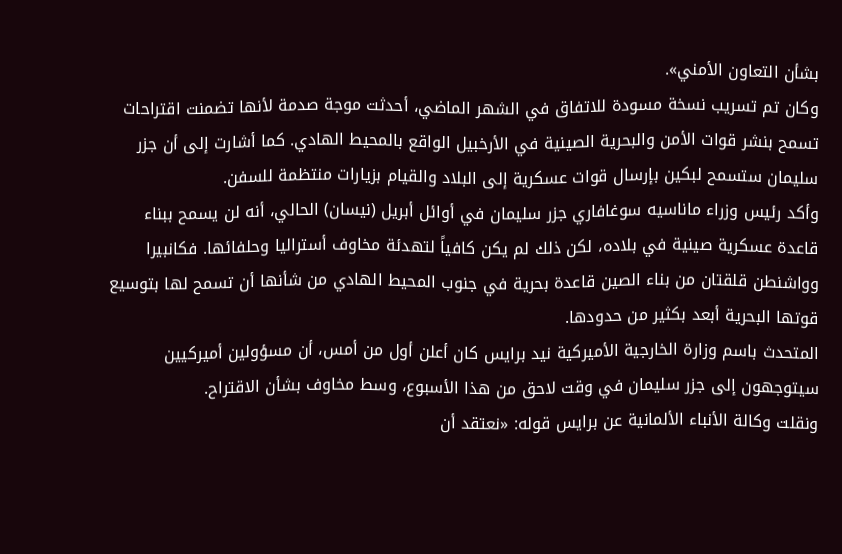بشأن التعاون الأمني».
وكان تم تسريب نسخة مسودة للاتفاق في الشهر الماضي، أحدثت موجة صدمة لأنها تضمنت اقتراحات تسمح بنشر قوات الأمن والبحرية الصينية في الأرخبيل الواقع بالمحيط الهادي. كما أشارت إلى أن جزر سليمان ستسمح لبكين بإرسال قوات عسكرية إلى البلاد والقيام بزيارات منتظمة للسفن.
وأكد رئيس وزراء ماناسيه سوغافاري جزر سليمان في أوائل أبريل (نيسان) الحالي، أنه لن يسمح ببناء قاعدة عسكرية صينية في بلاده، لكن ذلك لم يكن كافياً لتهدئة مخاوف أستراليا وحلفائها. فكانبيرا وواشنطن قلقتان من بناء الصين قاعدة بحرية في جنوب المحيط الهادي من شأنها أن تسمح لها بتوسيع قوتها البحرية أبعد بكثير من حدودها.
المتحدث باسم وزارة الخارجية الأميركية نيد برايس كان أعلن أول من أمس، أن مسؤولين أميركيين سيتوجهون إلى جزر سليمان في وقت لاحق من هذا الأسبوع، وسط مخاوف بشأن الاقتراح.
ونقلت وكالة الأنباء الألمانية عن برايس قوله: «نعتقد أن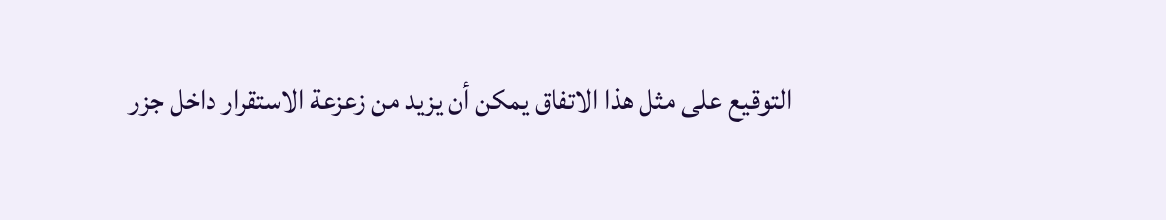التوقيع على مثل هذا الاتفاق يمكن أن يزيد من زعزعة الاستقرار داخل جزر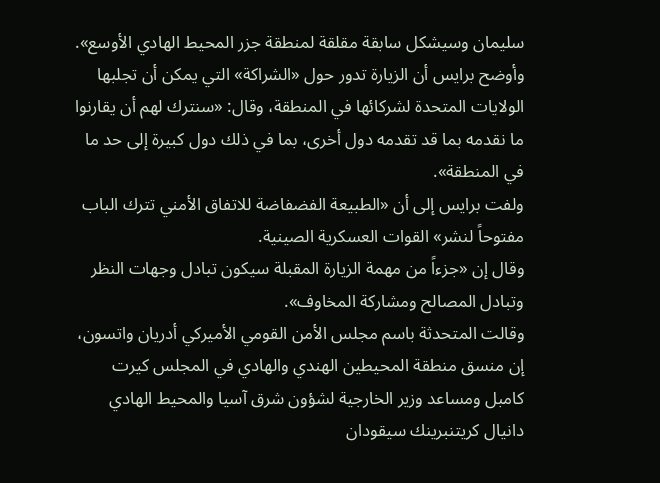سليمان وسيشكل سابقة مقلقة لمنطقة جزر المحيط الهادي الأوسع».
وأوضح برايس أن الزيارة تدور حول «الشراكة» التي يمكن أن تجلبها الولايات المتحدة لشركائها في المنطقة، وقال: «سنترك لهم أن يقارنوا ما نقدمه بما قد تقدمه دول أخرى، بما في ذلك دول كبيرة إلى حد ما في المنطقة».
ولفت برايس إلى أن «الطبيعة الفضفاضة للاتفاق الأمني تترك الباب مفتوحاً لنشر» القوات العسكرية الصينية.
وقال إن «جزءاً من مهمة الزيارة المقبلة سيكون تبادل وجهات النظر وتبادل المصالح ومشاركة المخاوف».
وقالت المتحدثة باسم مجلس الأمن القومي الأميركي أدريان واتسون، إن منسق منطقة المحيطين الهندي والهادي في المجلس كيرت كامبل ومساعد وزير الخارجية لشؤون شرق آسيا والمحيط الهادي دانيال كريتنبرينك سيقودان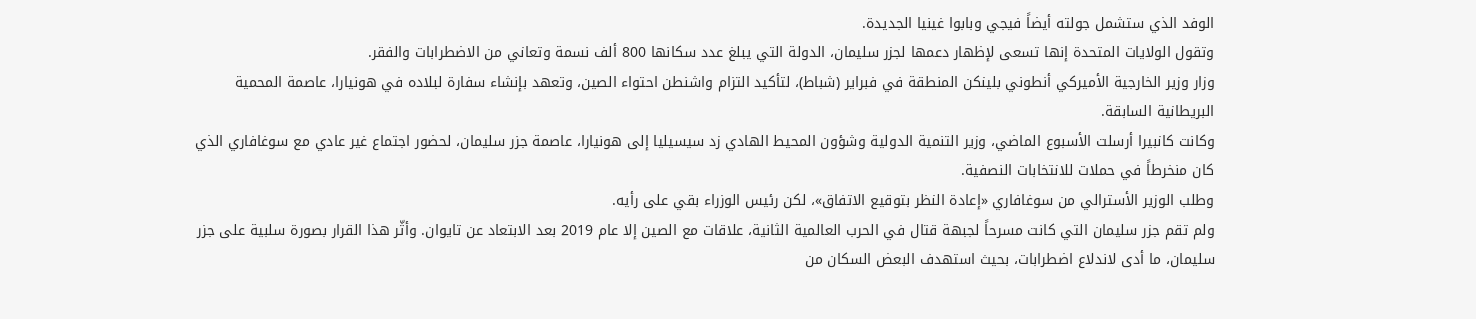الوفد الذي ستشمل جولته أيضاً فيجي وبابوا غينيا الجديدة.
وتقول الولايات المتحدة إنها تسعى لإظهار دعمها لجزر سليمان، الدولة التي يبلغ عدد سكانها 800 ألف نسمة وتعاني من الاضطرابات والفقر.
وزار وزير الخارجية الأميركي أنطوني بلينكن المنطقة في فبراير (شباط)، لتأكيد التزام واشنطن احتواء الصين، وتعهد بإنشاء سفارة لبلاده في هونيارا، عاصمة المحمية البريطانية السابقة.
وكانت كانبيرا أرسلت الأسبوع الماضي، وزير التنمية الدولية وشؤون المحيط الهادي زد سيسيليا إلى هونيارا، عاصمة جزر سليمان، لحضور اجتماع غير عادي مع سوغافاري الذي كان منخرطاً في حملات للانتخابات النصفية.
وطلب الوزير الأسترالي من سوغافاري «إعادة النظر بتوقيع الاتفاق»، لكن رئيس الوزراء بقي على رأيه.
ولم تقم جزر سليمان التي كانت مسرحاً لجبهة قتال في الحرب العالمية الثانية، علاقات مع الصين إلا عام 2019 بعد الابتعاد عن تايوان. وأثّر هذا القرار بصورة سلبية على جزر سليمان، ما أدى لاندلاع اضطرابات، بحيث استهدف البعض السكان من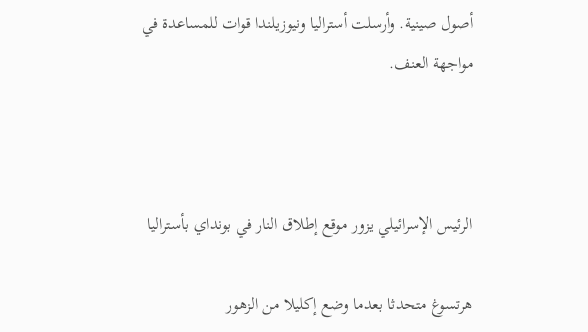أصول صينية. وأرسلت أستراليا ونيوزيلندا قوات للمساعدة في مواجهة العنف.



الرئيس الإسرائيلي يزور موقع إطلاق النار في بونداي بأستراليا

هرتسوغ متحدثا بعدما وضع إكليلا من الزهور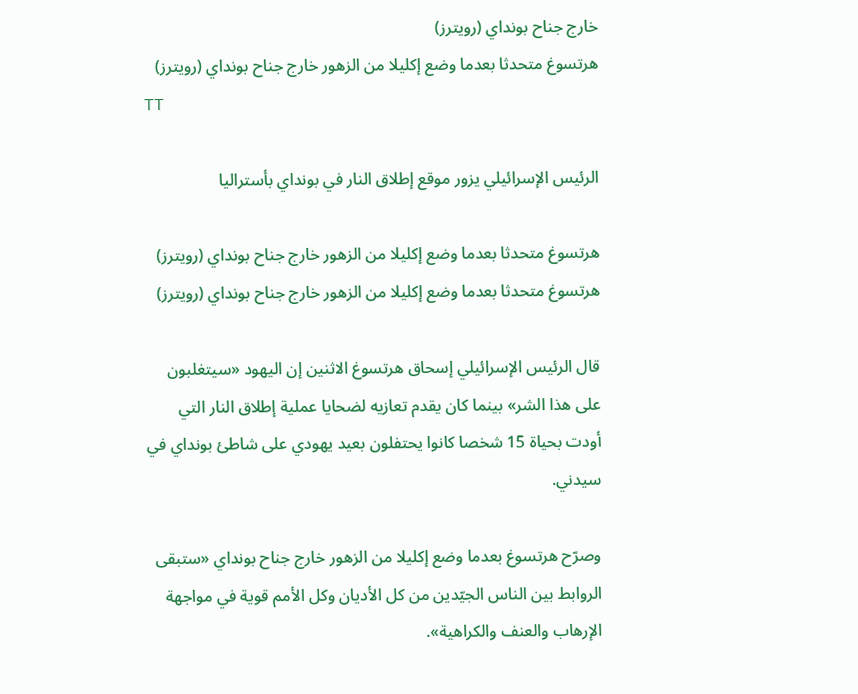خارج جناح بونداي (رويترز)
هرتسوغ متحدثا بعدما وضع إكليلا من الزهور خارج جناح بونداي (رويترز)
TT

الرئيس الإسرائيلي يزور موقع إطلاق النار في بونداي بأستراليا

هرتسوغ متحدثا بعدما وضع إكليلا من الزهور خارج جناح بونداي (رويترز)
هرتسوغ متحدثا بعدما وضع إكليلا من الزهور خارج جناح بونداي (رويترز)

قال الرئيس الإسرائيلي إسحاق هرتسوغ الاثنين إن اليهود «سيتغلبون على هذا الشر» بينما كان يقدم تعازيه لضحايا عملية إطلاق النار التي أودت بحياة 15 شخصا كانوا يحتفلون بعيد يهودي على شاطئ بونداي في سيدني.

وصرّح هرتسوغ بعدما وضع إكليلا من الزهور خارج جناح بونداي «ستبقى الروابط بين الناس الجيّدين من كل الأديان وكل الأمم قوية في مواجهة الإرهاب والعنف والكراهية».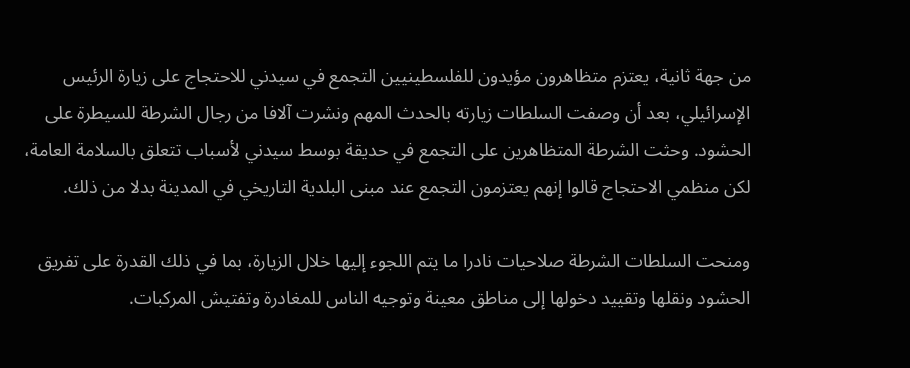من جهة ثانية، يعتزم متظاهرون مؤيدون للفلسطينيين التجمع في سيدني للاحتجاج على زيارة الرئيس الإسرائيلي، بعد أن وصفت السلطات زيارته بالحدث المهم ونشرت آلافا من رجال الشرطة للسيطرة على الحشود. وحثت الشرطة المتظاهرين على التجمع في حديقة بوسط سيدني لأسباب تتعلق بالسلامة العامة، لكن منظمي الاحتجاج قالوا إنهم يعتزمون التجمع عند مبنى البلدية التاريخي في المدينة بدلا من ذلك.

ومنحت السلطات الشرطة صلاحيات نادرا ما يتم اللجوء إليها خلال الزيارة، بما في ذلك القدرة على تفريق الحشود ونقلها وتقييد دخولها إلى مناطق معينة وتوجيه الناس للمغادرة وتفتيش المركبات.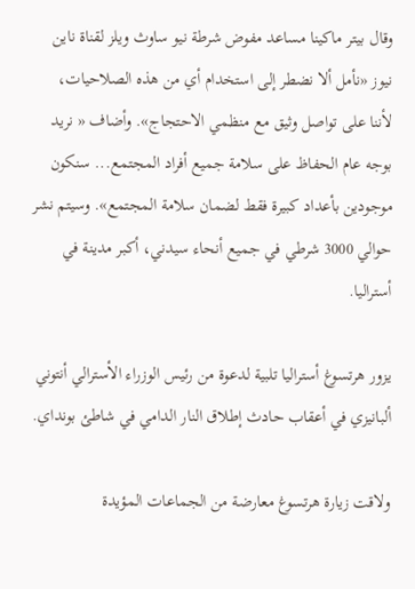وقال بيتر ماكينا مساعد مفوض شرطة نيو ساوث ويلز لقناة ناين نيوز «نأمل ألا نضطر إلى استخدام أي من هذه الصلاحيات، لأننا على تواصل وثيق مع منظمي الاحتجاج». وأضاف « نريد بوجه عام الحفاظ على سلامة جميع أفراد المجتمع... سنكون موجودين بأعداد كبيرة فقط لضمان سلامة المجتمع». وسيتم نشر حوالي 3000 شرطي في جميع أنحاء سيدني، أكبر مدينة في أستراليا.

يزور هرتسوغ أستراليا تلبية لدعوة من رئيس الوزراء الأسترالي أنتوني ألبانيزي في أعقاب حادث إطلاق النار الدامي في شاطئ بونداي.

ولاقت زيارة هرتسوغ معارضة من الجماعات المؤيدة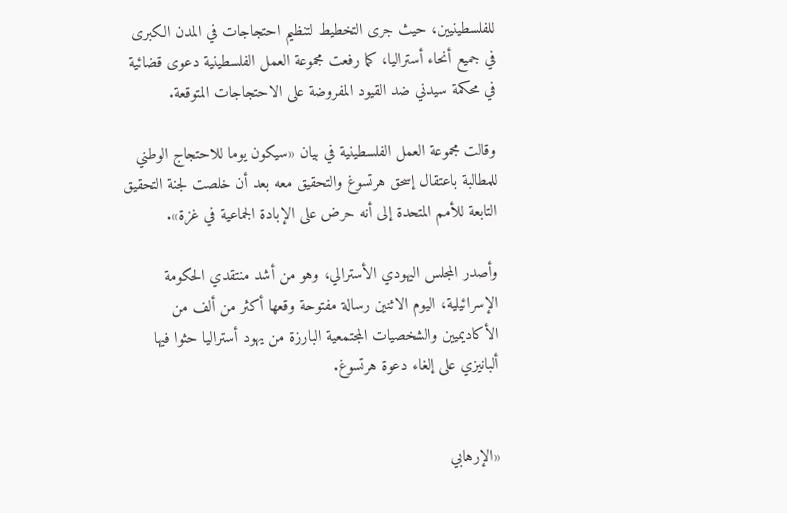للفلسطينيين، حيث جرى التخطيط لتنظيم احتجاجات في المدن الكبرى في جميع أنحاء أستراليا، كما رفعت مجموعة العمل الفلسطينية دعوى قضائية في محكمة سيدني ضد القيود المفروضة على الاحتجاجات المتوقعة.

وقالت مجموعة العمل الفلسطينية في بيان «سيكون يوما للاحتجاج الوطني للمطالبة باعتقال إسحق هرتسوغ والتحقيق معه بعد أن خلصت لجنة التحقيق التابعة للأمم المتحدة إلى أنه حرض على الإبادة الجماعية في غزة».

وأصدر المجلس اليهودي الأسترالي، وهو من أشد منتقدي الحكومة الإسرائيلية، اليوم الاثنين رسالة مفتوحة وقعها أكثر من ألف من الأكاديميين والشخصيات المجتمعية البارزة من يهود أستراليا حثوا فيها ألبانيزي على إلغاء دعوة هرتسوغ.


«الإرهابي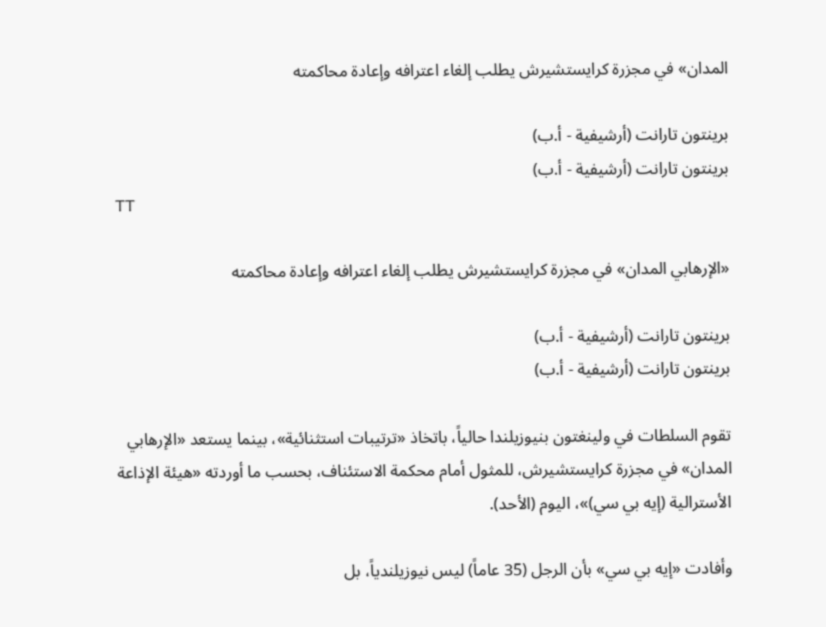المدان» في مجزرة كرايستشيرش يطلب إلغاء اعترافه وإعادة محاكمته

برينتون تارانت (أرشيفية - أ.ب)
برينتون تارانت (أرشيفية - أ.ب)
TT

«الإرهابي المدان» في مجزرة كرايستشيرش يطلب إلغاء اعترافه وإعادة محاكمته

برينتون تارانت (أرشيفية - أ.ب)
برينتون تارانت (أرشيفية - أ.ب)

تقوم السلطات في ولينغتون بنيوزيلندا حالياً، باتخاذ «ترتيبات استثنائية»، بينما يستعد «الإرهابي المدان» في مجزرة كرايستشيرش، للمثول أمام محكمة الاستئناف، بحسب ما أوردته «هيئة الإذاعة الأسترالية (إيه بي سي)»، اليوم (الأحد).

وأفادت «إيه بي سي» بأن الرجل (35 عاماً) ليس نيوزيلندياً، بل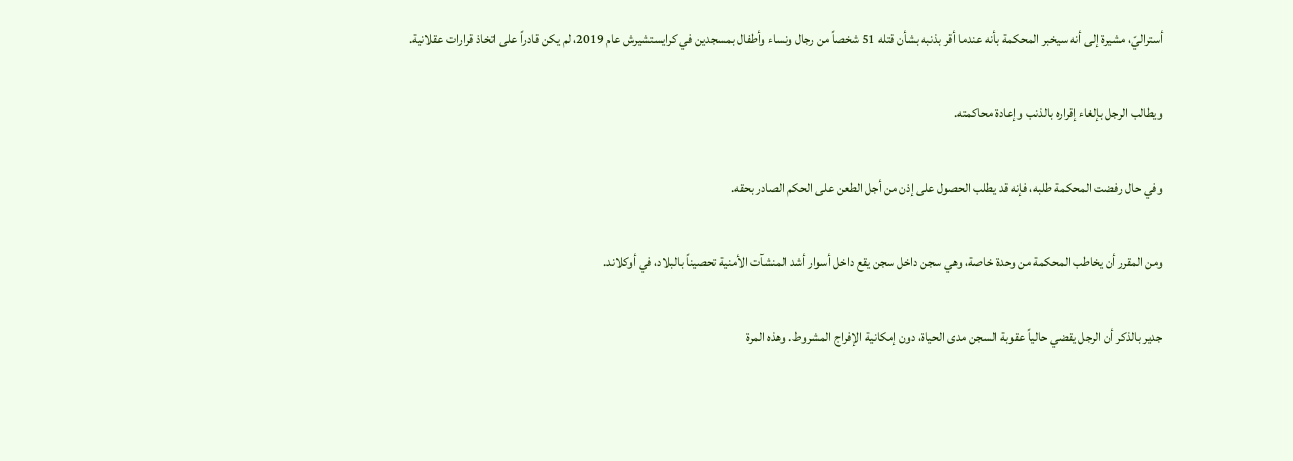أستراليّ، مشيرة إلى أنه سيخبر المحكمة بأنه عندما أقر بذنبه بشأن قتله 51 شخصاً من رجال ونساء وأطفال بمسجدين في كرايستشيرش عام 2019، لم يكن قادراً على اتخاذ قرارات عقلانية.

ويطالب الرجل بإلغاء إقراره بالذنب وإعادة محاكمته.

وفي حال رفضت المحكمة طلبه، فإنه قد يطلب الحصول على إذن من أجل الطعن على الحكم الصادر بحقه.

ومن المقرر أن يخاطب المحكمة من وحدة خاصة، وهي سجن داخل سجن يقع داخل أسوار أشد المنشآت الأمنية تحصيناً بالبلاد، في أوكلاند.

جدير بالذكر أن الرجل يقضي حالياً عقوبة السجن مدى الحياة، دون إمكانية الإفراج المشروط. وهذه المرة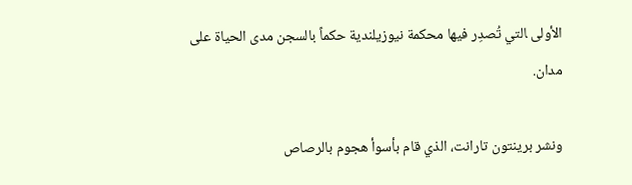الأولى ‍التي تُصدِر فيها محكمة نيوزيلندية حكماً بالسجن مدى الحياة على مدان.

ونشر ‌برينتون تارانت، الذي قام بأسوأ هجوم بالرصاص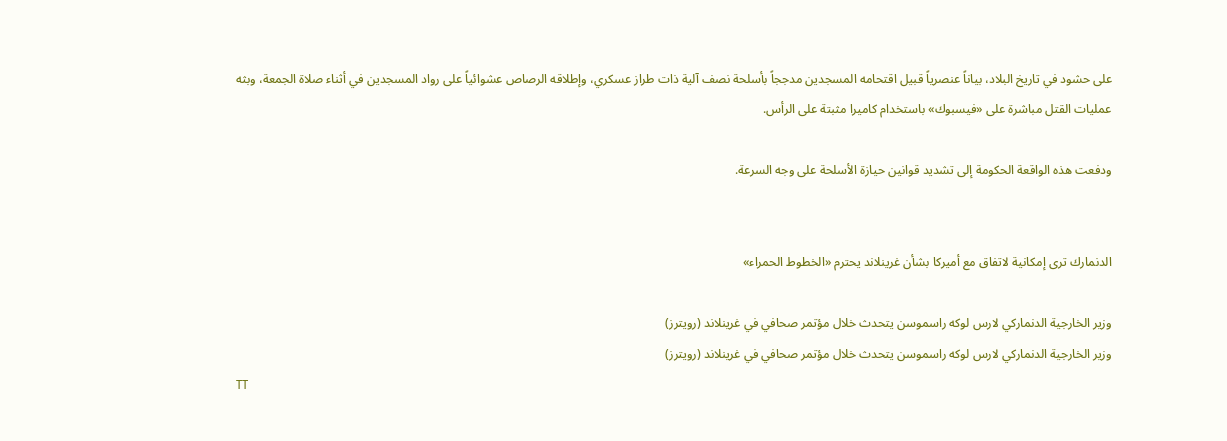على حشود في تاريخ البلاد، بياناً عنصرياً قبيل اقتحامه المسجدين مدججاً بأسلحة نصف آلية ذات طراز عسكري، وإطلاقه الرصاص عشوائياً على رواد المسجدين في أثناء صلاة الجمعة، وبثه عمليات القتل مباشرة على «فيسبوك» باستخدام كاميرا مثبتة على الرأس.

ودفعت هذه الواقعة الحكومة إلى تشديد قوانين حيازة الأسلحة ‌على وجه السرعة.


الدنمارك ترى إمكانية لاتفاق مع أميركا بشأن غرينلاند يحترم «الخطوط الحمراء»

وزير الخارجية الدنماركي لارس لوكه راسموسن يتحدث خلال مؤتمر صحافي في غرينلاند (رويترز)
وزير الخارجية الدنماركي لارس لوكه راسموسن يتحدث خلال مؤتمر صحافي في غرينلاند (رويترز)
TT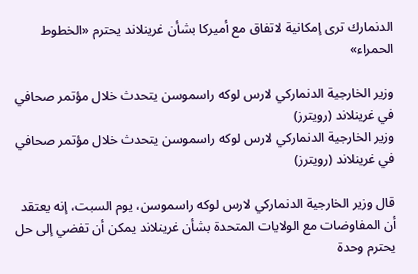الدنمارك ترى إمكانية لاتفاق مع أميركا بشأن غرينلاند يحترم «الخطوط الحمراء»

وزير الخارجية الدنماركي لارس لوكه راسموسن يتحدث خلال مؤتمر صحافي في غرينلاند (رويترز)
وزير الخارجية الدنماركي لارس لوكه راسموسن يتحدث خلال مؤتمر صحافي في غرينلاند (رويترز)

قال وزير الخارجية الدنماركي لارس لوكه راسموسن، يوم السبت، إنه يعتقد أن المفاوضات مع الولايات المتحدة بشأن غرينلاند يمكن أن تفضي إلى حل يحترم وحدة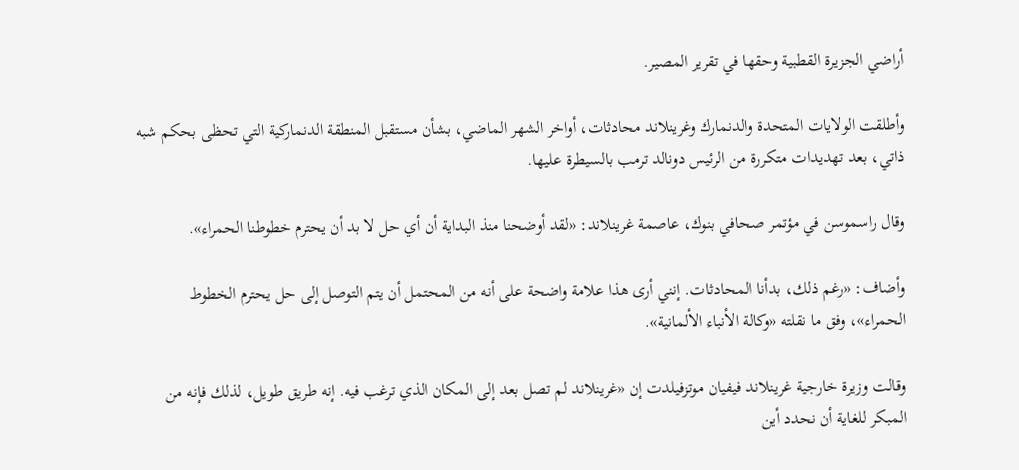أراضي الجزيرة القطبية وحقها في تقرير المصير.

وأطلقت الولايات المتحدة والدنمارك وغرينلاند محادثات، أواخر الشهر الماضي، بشأن مستقبل المنطقة الدنماركية التي تحظى بحكم شبه ذاتي، بعد تهديدات متكررة من الرئيس دونالد ترمب بالسيطرة عليها.

وقال راسموسن في مؤتمر صحافي بنوك، عاصمة غرينلاند: «لقد أوضحنا منذ البداية أن أي حل لا بد أن يحترم خطوطنا الحمراء».

وأضاف: «رغم ذلك، بدأنا المحادثات. إنني أرى هذا علامة واضحة على أنه من المحتمل أن يتم التوصل إلى حل يحترم الخطوط الحمراء»، وفق ما نقلته «وكالة الأنباء الألمانية».

وقالت وزيرة خارجية غرينلاند فيفيان موتزفيلدت إن «غرينلاند لم تصل بعد إلى المكان الذي ترغب فيه. إنه طريق طويل، لذلك فإنه من المبكر للغاية أن نحدد أين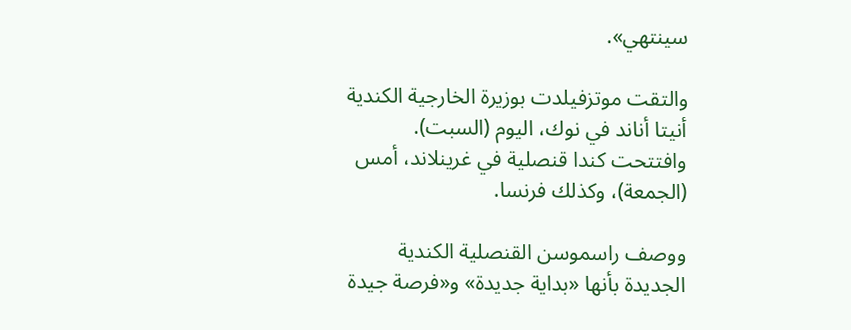سينتهي».

والتقت موتزفيلدت بوزيرة الخارجية الكندية أنيتا أناند في نوك، اليوم (السبت). وافتتحت كندا قنصلية في غرينلاند، أمس (الجمعة)، وكذلك فرنسا.

ووصف راسموسن القنصلية الكندية الجديدة بأنها «بداية جديدة» و«فرصة جيدة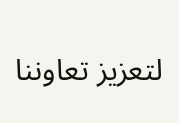لتعزيز تعاوننا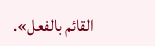القائم بالفعل».